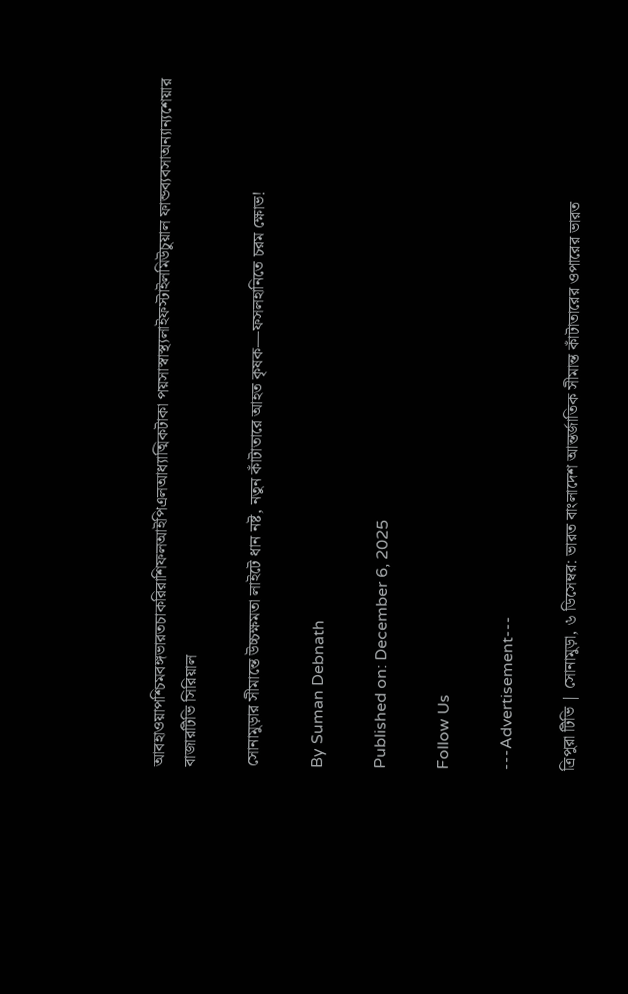আবহাওয়াপশ্চিমবঙ্গভারতচাকরিরাশিফলআইপিএলআধ্যাত্মিকটাকা পয়সাস্বাস্থ্যলাইফস্টাইলমিউচুয়াল ফান্ডব্যবসাঅন্যান্যশেয়ার বাজারটিভি সিরিয়াল

সোনামুড়ার সীমান্তে উচ্চক্ষমতা লাইটে ধান নষ্ট, নতুন কাঁটাতারে আহত কৃষক—ফসলহানিতে চরম ক্ষোভ!

By Suman Debnath

Published on: December 6, 2025

Follow Us

---Advertisement---

ত্রিপুরা টিভি | সোনামুড়া, ৬ ডিসেম্বর: ভারত বাংলাদেশ আন্তর্জাতিক সীমান্ত কাঁটাতারের ওপারের ভারত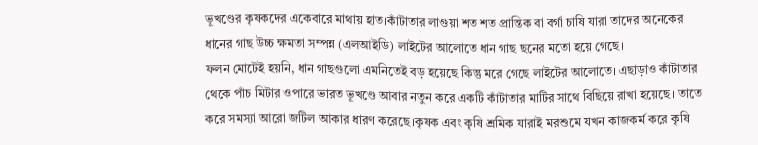ভূখণ্ডের কৃষকদের একেবারে মাথায় হাত।কাঁটাতার লাগুয়া শত শত প্রান্তিক বা বর্গা চাষি যারা তাদের অনেকের ধানের গাছ উচ্চ ক্ষমতা সম্পন্ন (এলআইডি) লাইটের আলোতে ধান গাছ ছনের মতো হয়ে গেছে।
ফলন মোটেই হয়নি, ধান গাছগুলো এমনিতেই বড় হয়েছে কিন্তু মরে গেছে লাইটের আলোতে। এছাড়াও কাঁটাতার থেকে পাঁচ মিটার ওপারে ভারত ভূখণ্ডে আবার নতুন করে একটি কাঁটাতার মাটির সাথে বিছিয়ে রাখা হয়েছে। তাতে করে সমস্যা আরো জটিল আকার ধারণ করেছে।কৃষক এবং কৃষি শ্রমিক যারাই মরশুমে যখন কাজকর্ম করে কৃষি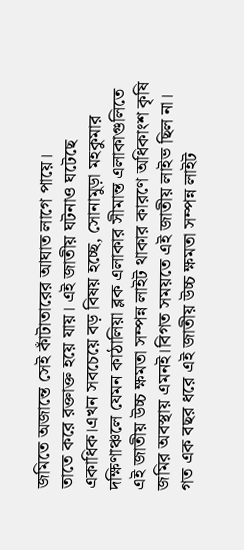জমিতে অজান্তে সেই কাঁটাতারের আঘাত লাগে পায়ে।
তাতে করে রক্তাক্ত হয়ে যায়। এই জাতীয় ঘটনাও ঘটেছে একাধিক।এখন সবচেয়ে বড় বিষয় হচ্ছে, সোনামুড়া মহকুমার দক্ষিণাঞ্চলে যেমন কাঠালিয়া ব্লক এলাকার সীমান্ত এলাকাগুলিতে এই জাতীয় উচ্চ ক্ষমতা সম্পন্ন লাইট থাকার কারণে অধিকাংশ কৃষি জমির অবস্থায় এমনই।বিগত সময়তে এই জাতীয় লাইভ ছিল না। গত এক বছর ধরে এই জাতীয় উচ্চ ক্ষমতা সম্পন্ন লাইট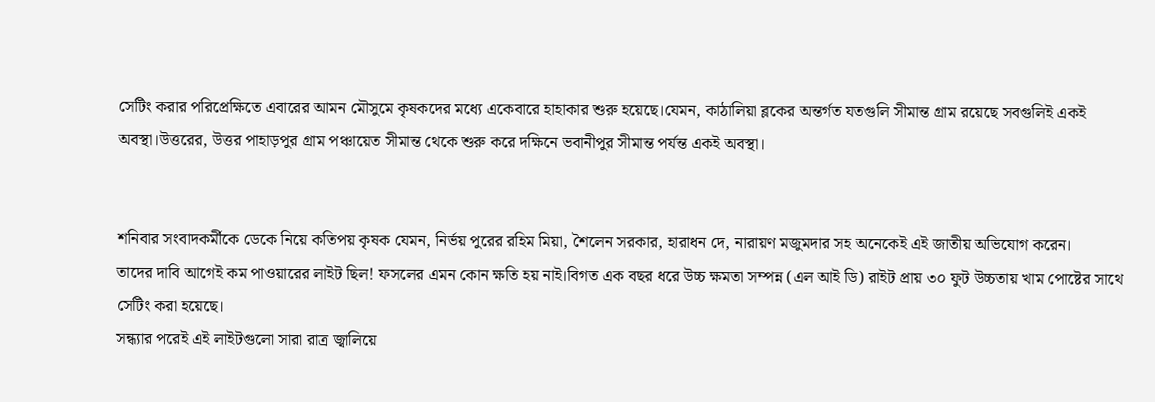সেটিং করার পরিপ্রেক্ষিতে এবারের আমন মৌসুমে কৃষকদের মধ্যে একেবারে হাহাকার শুরু হয়েছে।যেমন, কাঠালিয়া ব্লকের অন্তর্গত যতগুলি সীমান্ত গ্রাম রয়েছে সবগুলিই একই অবস্থা।উত্তরের, উত্তর পাহাড়পুর গ্রাম পঞ্চায়েত সীমান্ত থেকে শুরু করে দক্ষিনে ভবানীপুর সীমান্ত পর্যন্ত একই অবস্থা।


শনিবার সংবাদকর্মীকে ডেকে নিয়ে কতিপয় কৃষক যেমন, নির্ভয় পুরের রহিম মিয়া, শৈলেন সরকার, হারাধন দে, নারায়ণ মজুমদার সহ অনেকেই এই জাতীয় অভিযোগ করেন।
তাদের দাবি আগেই কম পাওয়ারের লাইট ছিল! ফসলের এমন কোন ক্ষতি হয় নাই।বিগত এক বছর ধরে উচ্চ ক্ষমতা সম্পন্ন (এল আই ডি) রাইট প্রায় ৩০ ফুট উচ্চতায় খাম পোষ্টের সাথে সেটিং করা হয়েছে।
সন্ধ্যার পরেই এই লাইটগুলো সারা রাত্র জ্বালিয়ে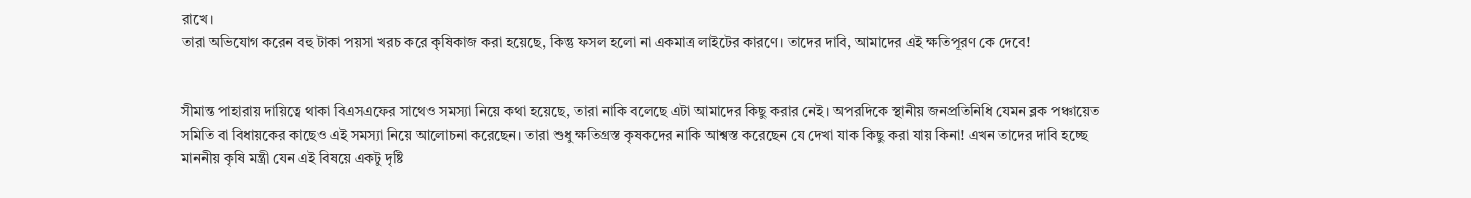রাখে।
তারা অভিযোগ করেন বহু টাকা পয়সা খরচ করে কৃষিকাজ করা হয়েছে, কিন্তু ফসল হলো না একমাত্র লাইটের কারণে। তাদের দাবি, আমাদের এই ক্ষতিপূরণ কে দেবে!


সীমান্ত পাহারায় দায়িত্বে থাকা বিএসএফের সাথেও সমস্যা নিয়ে কথা হয়েছে, তারা নাকি বলেছে এটা আমাদের কিছু করার নেই। অপরদিকে স্থানীয় জনপ্রতিনিধি যেমন ব্লক পঞ্চায়েত সমিতি বা বিধায়কের কাছেও এই সমস্যা নিয়ে আলোচনা করেছেন। তারা শুধু ক্ষতিগ্রস্ত কৃষকদের নাকি আশ্বস্ত করেছেন যে দেখা যাক কিছু করা যায় কিনা! এখন তাদের দাবি হচ্ছে মাননীয় কৃষি মন্ত্রী যেন এই বিষয়ে একটু দৃষ্টি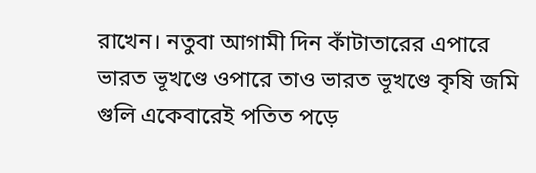রাখেন। নতুবা আগামী দিন কাঁটাতারের এপারে ভারত ভূখণ্ডে ওপারে তাও ভারত ভূখণ্ডে কৃষি জমি গুলি একেবারেই পতিত পড়ে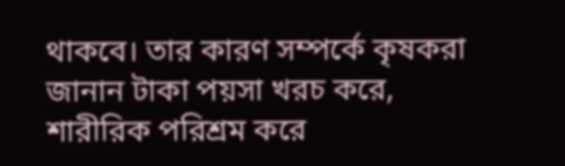থাকবে। তার কারণ সম্পর্কে কৃষকরা জানান টাকা পয়সা খরচ করে, শারীরিক পরিশ্রম করে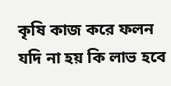কৃষি কাজ করে ফলন যদি না হয় কি লাভ হবে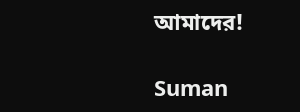আমাদের!

Suman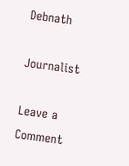Debnath

Journalist

Leave a Comment